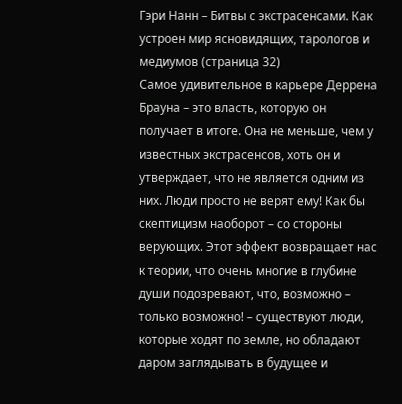Гэри Нанн – Битвы с экстрасенсами. Как устроен мир ясновидящих, тарологов и медиумов (страница 32)
Самое удивительное в карьере Деррена Брауна – это власть, которую он получает в итоге. Она не меньше, чем у известных экстрасенсов, хоть он и утверждает, что не является одним из них. Люди просто не верят ему! Как бы скептицизм наоборот – со стороны верующих. Этот эффект возвращает нас к теории, что очень многие в глубине души подозревают, что, возможно – только возможно! – существуют люди, которые ходят по земле, но обладают даром заглядывать в будущее и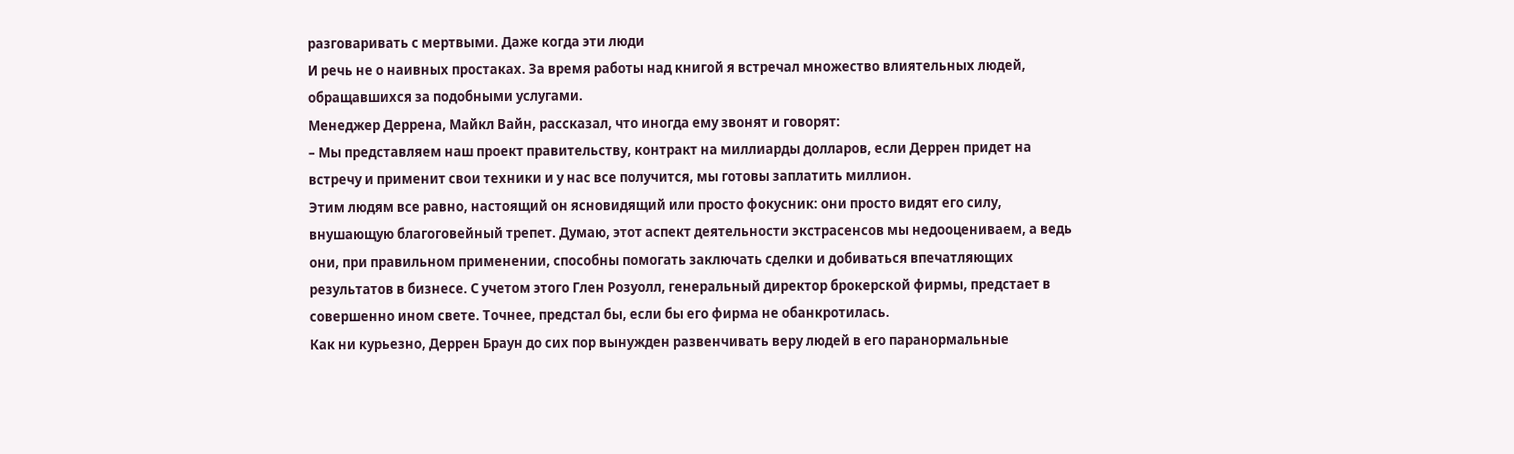разговаривать с мертвыми. Даже когда эти люди
И речь не о наивных простаках. За время работы над книгой я встречал множество влиятельных людей, обращавшихся за подобными услугами.
Менеджер Деррена, Майкл Вайн, рассказал, что иногда ему звонят и говорят:
– Мы представляем наш проект правительству, контракт на миллиарды долларов, если Деррен придет на встречу и применит свои техники и у нас все получится, мы готовы заплатить миллион.
Этим людям все равно, настоящий он ясновидящий или просто фокусник: они просто видят его силу, внушающую благоговейный трепет. Думаю, этот аспект деятельности экстрасенсов мы недооцениваем, а ведь они, при правильном применении, способны помогать заключать сделки и добиваться впечатляющих результатов в бизнесе. С учетом этого Глен Розуолл, генеральный директор брокерской фирмы, предстает в совершенно ином свете. Точнее, предстал бы, если бы его фирма не обанкротилась.
Как ни курьезно, Деррен Браун до сих пор вынужден развенчивать веру людей в его паранормальные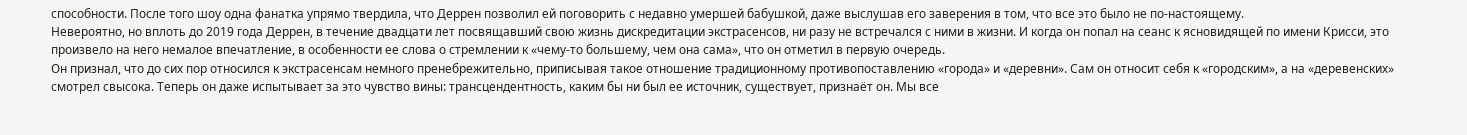способности. После того шоу одна фанатка упрямо твердила, что Деррен позволил ей поговорить с недавно умершей бабушкой, даже выслушав его заверения в том, что все это было не по-настоящему.
Невероятно, но вплоть до 2019 года Деррен, в течение двадцати лет посвящавший свою жизнь дискредитации экстрасенсов, ни разу не встречался с ними в жизни. И когда он попал на сеанс к ясновидящей по имени Крисси, это произвело на него немалое впечатление, в особенности ее слова о стремлении к «чему-то большему, чем она сама», что он отметил в первую очередь.
Он признал, что до сих пор относился к экстрасенсам немного пренебрежительно, приписывая такое отношение традиционному противопоставлению «города» и «деревни». Сам он относит себя к «городским», а на «деревенских» смотрел свысока. Теперь он даже испытывает за это чувство вины: трансцендентность, каким бы ни был ее источник, существует, признаёт он. Мы все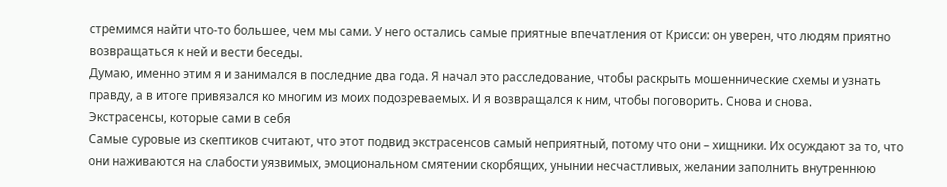стремимся найти что-то большее, чем мы сами. У него остались самые приятные впечатления от Крисси: он уверен, что людям приятно возвращаться к ней и вести беседы.
Думаю, именно этим я и занимался в последние два года. Я начал это расследование, чтобы раскрыть мошеннические схемы и узнать правду, а в итоге привязался ко многим из моих подозреваемых. И я возвращался к ним, чтобы поговорить. Снова и снова.
Экстрасенсы, которые сами в себя
Самые суровые из скептиков считают, что этот подвид экстрасенсов самый неприятный, потому что они – хищники. Их осуждают за то, что они наживаются на слабости уязвимых, эмоциональном смятении скорбящих, унынии несчастливых, желании заполнить внутреннюю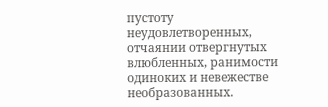пустоту неудовлетворенных, отчаянии отвергнутых влюбленных, ранимости одиноких и невежестве необразованных.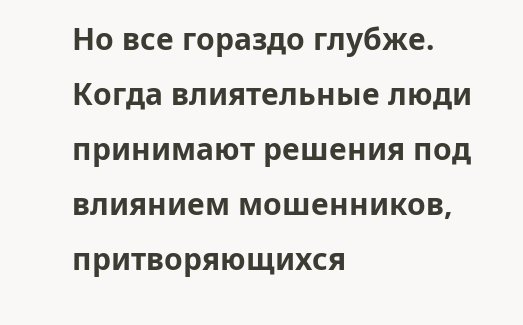Но все гораздо глубже. Когда влиятельные люди принимают решения под влиянием мошенников, притворяющихся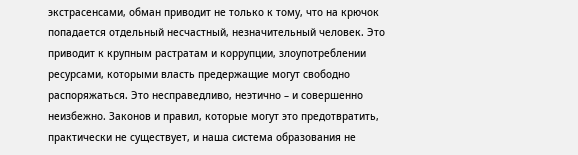экстрасенсами, обман приводит не только к тому, что на крючок попадается отдельный несчастный, незначительный человек. Это приводит к крупным растратам и коррупции, злоупотреблении ресурсами, которыми власть предержащие могут свободно распоряжаться. Это несправедливо, неэтично – и совершенно неизбежно. Законов и правил, которые могут это предотвратить, практически не существует, и наша система образования не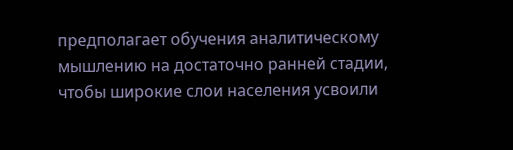предполагает обучения аналитическому мышлению на достаточно ранней стадии, чтобы широкие слои населения усвоили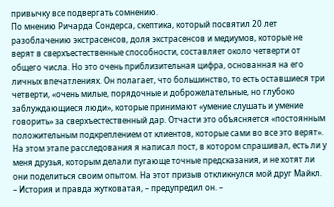привычку все подвергать сомнению.
По мнению Ричарда Сондерса, скептика, который посвятил 20 лет разоблачению экстрасенсов, доля экстрасенсов и медиумов, которые не верят в сверхъестественные способности, составляет около четверти от общего числа. Но это очень приблизительная цифра, основанная на его личных впечатлениях. Он полагает, что большинство, то есть оставшиеся три четверти, «очень милые, порядочные и доброжелательные, но глубоко заблуждающиеся люди», которые принимают «умение слушать и умение говорить» за сверхъестественный дар. Отчасти это объясняется «постоянным положительным подкреплением от клиентов, которые сами во все это верят».
На этом этапе расследования я написал пост, в котором спрашивал, есть ли у меня друзья, которым делали пугающе точные предсказания, и не хотят ли они поделиться своим опытом. На этот призыв откликнулся мой друг Майкл.
– История и правда жутковатая, – предупредил он. –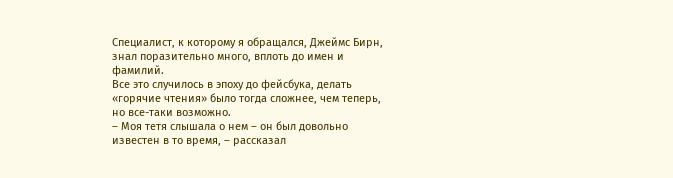Специалист, к которому я обращался, Джеймс Бирн, знал поразительно много, вплоть до имен и фамилий.
Все это случилось в эпоху до фейсбука, делать «горячие чтения» было тогда сложнее, чем теперь, но все-таки возможно.
– Моя тетя слышала о нем – он был довольно известен в то время, – рассказал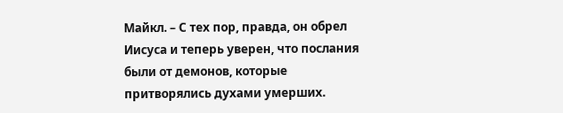Майкл. – С тех пор, правда, он обрел Иисуса и теперь уверен, что послания были от демонов, которые притворялись духами умерших.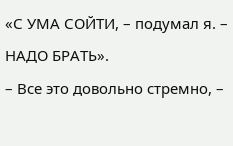«С УМА СОЙТИ, – подумал я. – НАДО БРАТЬ».
– Все это довольно стремно, –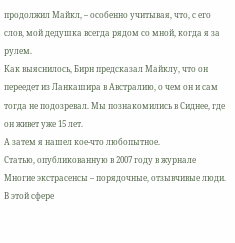продолжил Майкл, – особенно учитывая, что, с его слов, мой дедушка всегда рядом со мной, когда я за рулем.
Как выяснилось, Бирн предсказал Майклу, что он переедет из Ланкашира в Австралию, о чем он и сам тогда не подозревал. Мы познакомились в Сиднее, где он живет уже 15 лет.
А затем я нашел кое-что любопытное.
Статью, опубликованную в 2007 году в журнале
Многие экстрасенсы – порядочные, отзывчивые люди. В этой сфере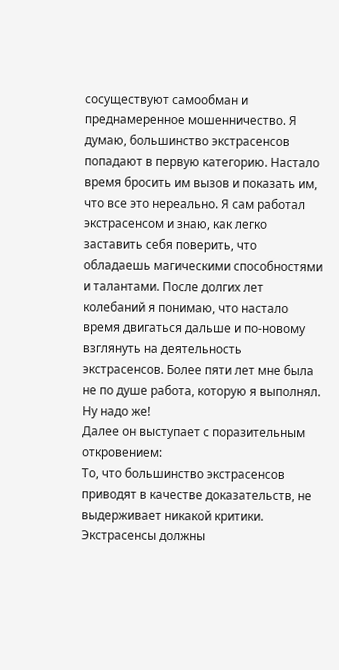сосуществуют самообман и преднамеренное мошенничество. Я думаю, большинство экстрасенсов попадают в первую категорию. Настало время бросить им вызов и показать им, что все это нереально. Я сам работал экстрасенсом и знаю, как легко заставить себя поверить, что обладаешь магическими способностями и талантами. После долгих лет колебаний я понимаю, что настало время двигаться дальше и по-новому взглянуть на деятельность экстрасенсов. Более пяти лет мне была не по душе работа, которую я выполнял.
Ну надо же!
Далее он выступает с поразительным откровением:
То, что большинство экстрасенсов приводят в качестве доказательств, не выдерживает никакой критики. Экстрасенсы должны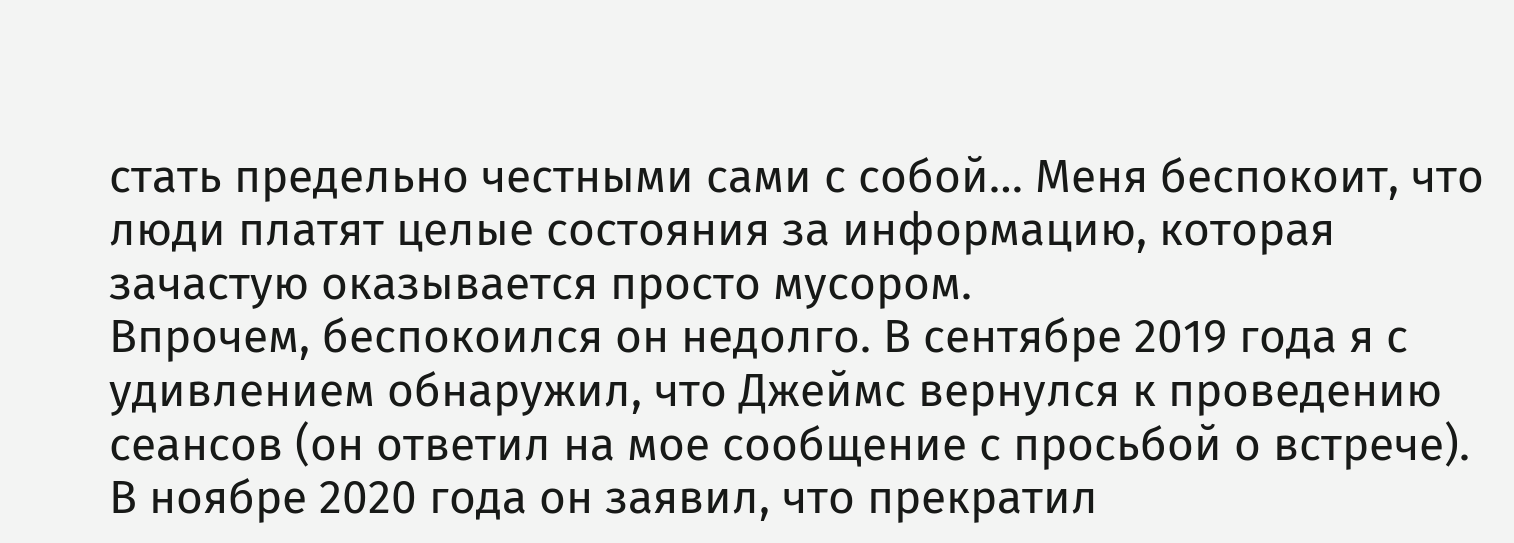стать предельно честными сами с собой… Меня беспокоит, что люди платят целые состояния за информацию, которая зачастую оказывается просто мусором.
Впрочем, беспокоился он недолго. В сентябре 2019 года я с удивлением обнаружил, что Джеймс вернулся к проведению сеансов (он ответил на мое сообщение с просьбой о встрече).
В ноябре 2020 года он заявил, что прекратил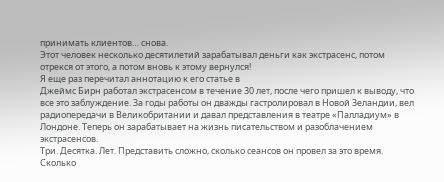принимать клиентов… снова.
Этот человек несколько десятилетий зарабатывал деньги как экстрасенс, потом отрекся от этого, а потом вновь к этому вернулся!
Я еще раз перечитал аннотацию к его статье в
Джеймс Бирн работал экстрасенсом в течение 30 лет, после чего пришел к выводу, что все это заблуждение. За годы работы он дважды гастролировал в Новой Зеландии, вел радиопередачи в Великобритании и давал представления в театре «Палладиум» в Лондоне. Теперь он зарабатывает на жизнь писательством и разоблачением экстрасенсов.
Три. Десятка. Лет. Представить сложно, сколько сеансов он провел за это время. Сколько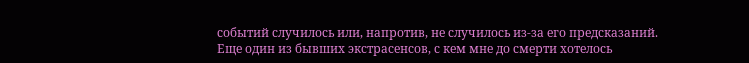событий случилось или, напротив, не случилось из-за его предсказаний.
Еще один из бывших экстрасенсов, с кем мне до смерти хотелось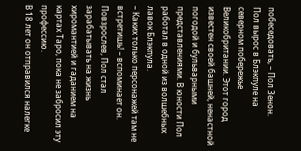побеседовать, – Пол Зенон.
Пол вырос в Блэкпуле на северном побережье Великобритании. Этот город известен своей башней, ненастной погодой и бульварными представлениями. В юности Пол работал в одной из волшебных лавок Блэкпула.
– Каких только персонажей там не встретишь! – вспоминает он.
Повзрослев, Пол стал зарабатывать на жизнь хиромантией и гаданием на картах Таро, пока не забросил эту профессию.
В 18 лет он отправился налегке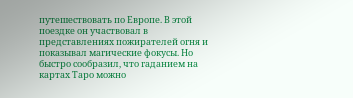путешествовать по Европе. В этой поездке он участвовал в представлениях пожирателей огня и показывал магические фокусы. Но быстро сообразил, что гаданием на картах Таро можно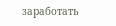заработать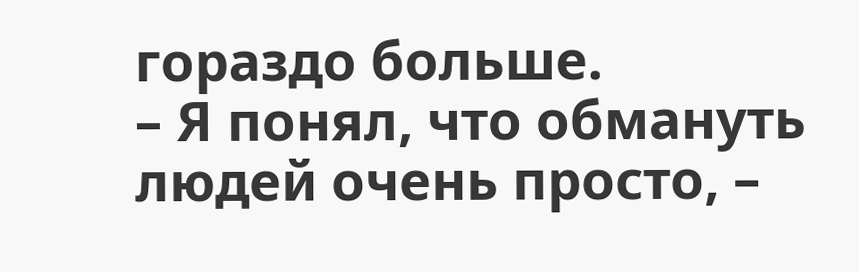гораздо больше.
– Я понял, что обмануть людей очень просто, –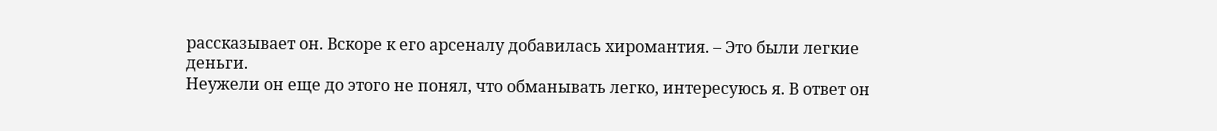рассказывает он. Вскоре к его арсеналу добавилась хиромантия. – Это были легкие деньги.
Неужели он еще до этого не понял, что обманывать легко, интересуюсь я. В ответ он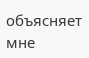объясняет мне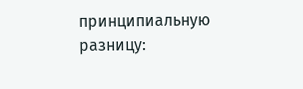принципиальную разницу: